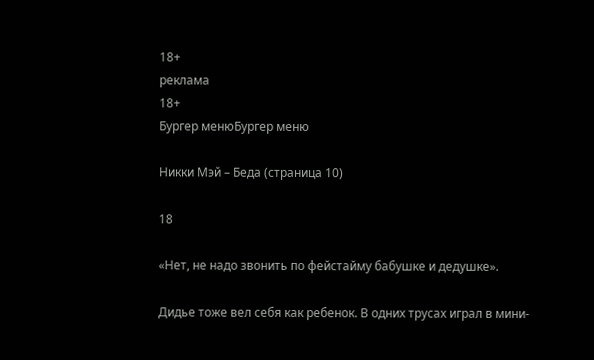18+
реклама
18+
Бургер менюБургер меню

Никки Мэй – Беда (страница 10)

18

«Нет, не надо звонить по фейстайму бабушке и дедушке».

Дидье тоже вел себя как ребенок. В одних трусах играл в мини-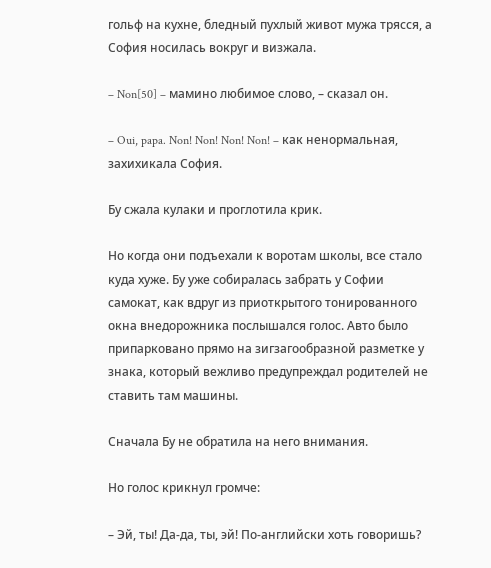гольф на кухне, бледный пухлый живот мужа трясся, а София носилась вокруг и визжала.

– Non[50] – мамино любимое слово, – сказал он.

– Oui, papa. Non! Non! Non! Non! – как ненормальная, захихикала София.

Бу сжала кулаки и проглотила крик.

Но когда они подъехали к воротам школы, все стало куда хуже. Бу уже собиралась забрать у Софии самокат, как вдруг из приоткрытого тонированного окна внедорожника послышался голос. Авто было припарковано прямо на зигзагообразной разметке у знака, который вежливо предупреждал родителей не ставить там машины.

Сначала Бу не обратила на него внимания.

Но голос крикнул громче:

– Эй, ты! Да-да, ты, эй! По-английски хоть говоришь?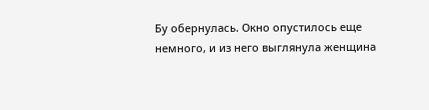Бу обернулась. Окно опустилось еще немного, и из него выглянула женщина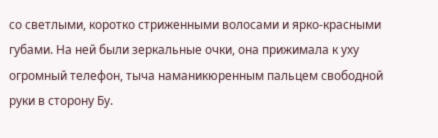со светлыми, коротко стриженными волосами и ярко-красными губами. На ней были зеркальные очки, она прижимала к уху огромный телефон, тыча наманикюренным пальцем свободной руки в сторону Бу.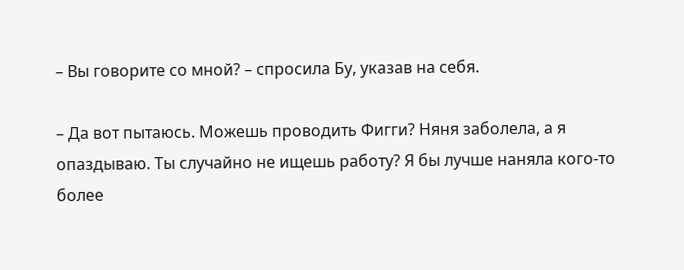– Вы говорите со мной? – спросила Бу, указав на себя.

– Да вот пытаюсь. Можешь проводить Фигги? Няня заболела, а я опаздываю. Ты случайно не ищешь работу? Я бы лучше наняла кого-то более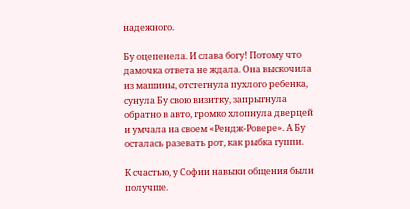надежного.

Бу оцепенела. И слава богу! Потому что дамочка ответа не ждала. Она выскочила из машины, отстегнула пухлого ребенка, сунула Бу свою визитку, запрыгнула обратно в авто, громко хлопнула дверцей и умчала на своем «Рендж-Ровере». А Бу осталась разевать рот, как рыбка гуппи.

К счастью, у Софии навыки общения были получше.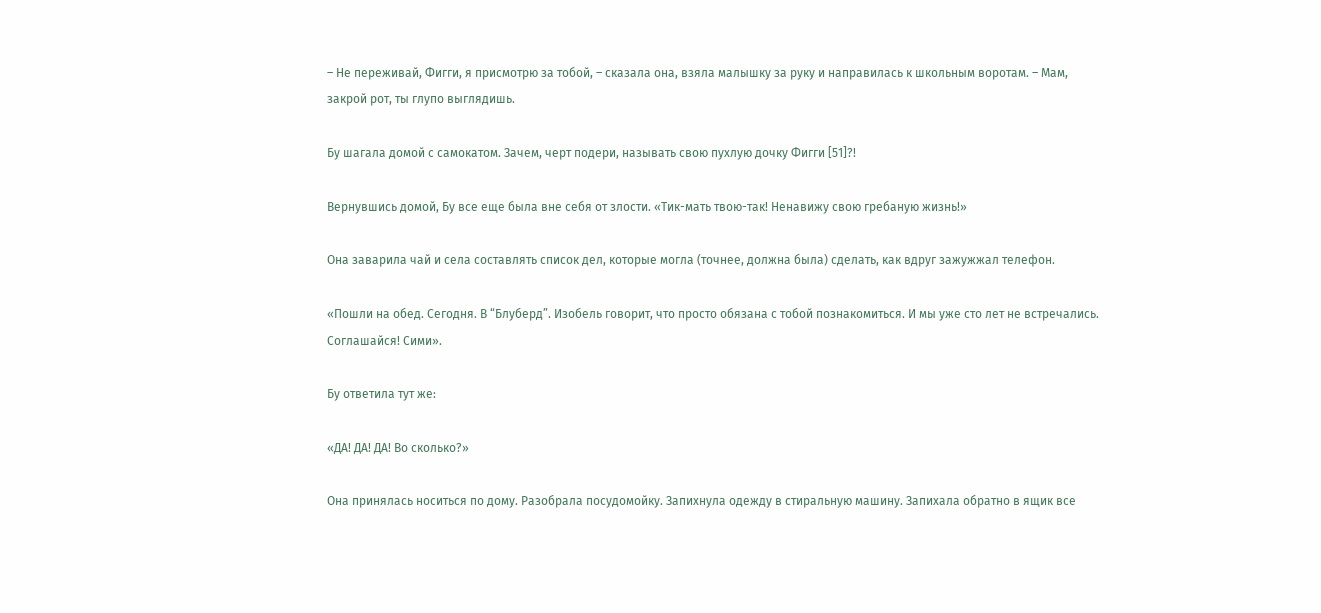– Не переживай, Фигги, я присмотрю за тобой, – сказала она, взяла малышку за руку и направилась к школьным воротам. – Мам, закрой рот, ты глупо выглядишь.

Бу шагала домой с самокатом. Зачем, черт подери, называть свою пухлую дочку Фигги [51]?!

Вернувшись домой, Бу все еще была вне себя от злости. «Тик-мать твою-так! Ненавижу свою гребаную жизнь!»

Она заварила чай и села составлять список дел, которые могла (точнее, должна была) сделать, как вдруг зажужжал телефон.

«Пошли на обед. Сегодня. В “Блуберд”. Изобель говорит, что просто обязана с тобой познакомиться. И мы уже сто лет не встречались. Соглашайся! Сими».

Бу ответила тут же:

«ДА! ДА! ДА! Во сколько?»

Она принялась носиться по дому. Разобрала посудомойку. Запихнула одежду в стиральную машину. Запихала обратно в ящик все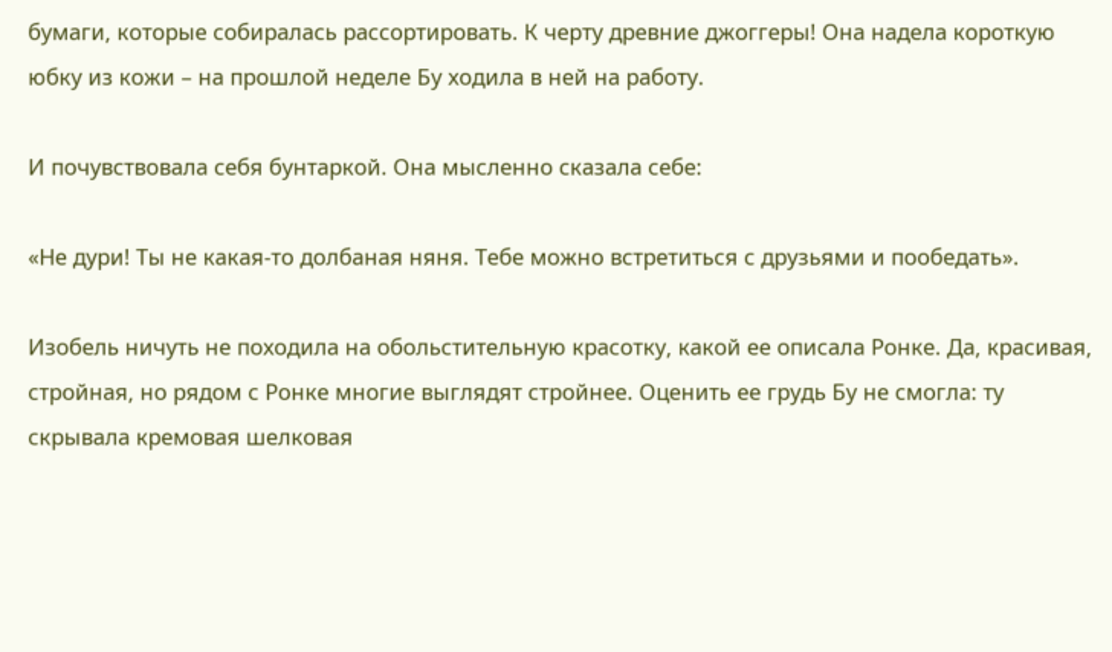бумаги, которые собиралась рассортировать. К черту древние джоггеры! Она надела короткую юбку из кожи – на прошлой неделе Бу ходила в ней на работу.

И почувствовала себя бунтаркой. Она мысленно сказала себе:

«Не дури! Ты не какая-то долбаная няня. Тебе можно встретиться с друзьями и пообедать».

Изобель ничуть не походила на обольстительную красотку, какой ее описала Ронке. Да, красивая, стройная, но рядом с Ронке многие выглядят стройнее. Оценить ее грудь Бу не смогла: ту скрывала кремовая шелковая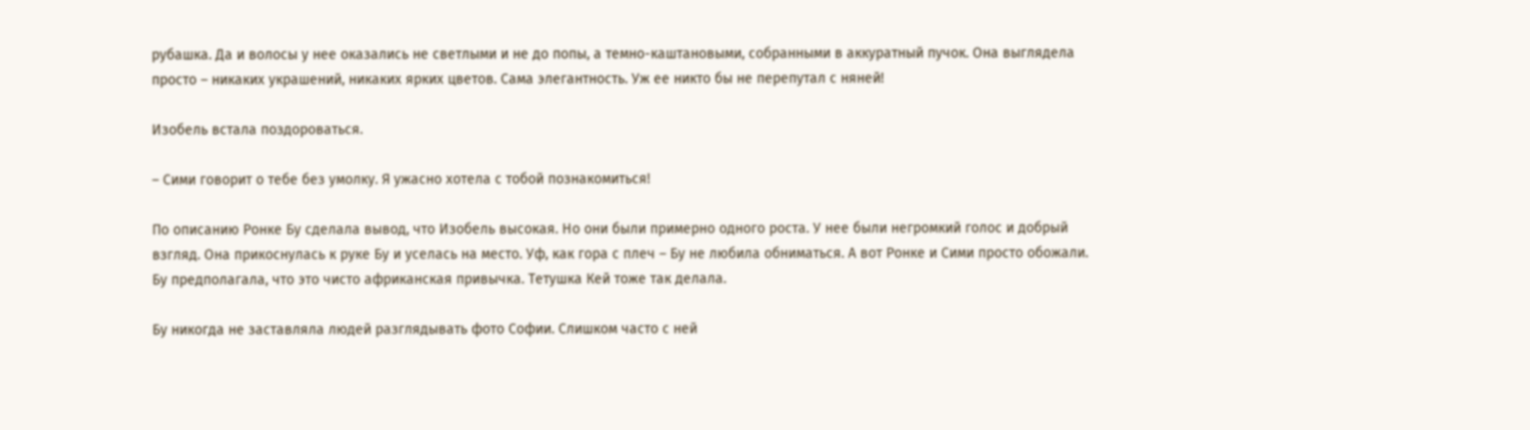рубашка. Да и волосы у нее оказались не светлыми и не до попы, а темно-каштановыми, собранными в аккуратный пучок. Она выглядела просто – никаких украшений, никаких ярких цветов. Сама элегантность. Уж ее никто бы не перепутал с няней!

Изобель встала поздороваться.

– Сими говорит о тебе без умолку. Я ужасно хотела с тобой познакомиться!

По описанию Ронке Бу сделала вывод, что Изобель высокая. Но они были примерно одного роста. У нее были негромкий голос и добрый взгляд. Она прикоснулась к руке Бу и уселась на место. Уф, как гора с плеч – Бу не любила обниматься. А вот Ронке и Сими просто обожали. Бу предполагала, что это чисто африканская привычка. Тетушка Кей тоже так делала.

Бу никогда не заставляла людей разглядывать фото Софии. Слишком часто с ней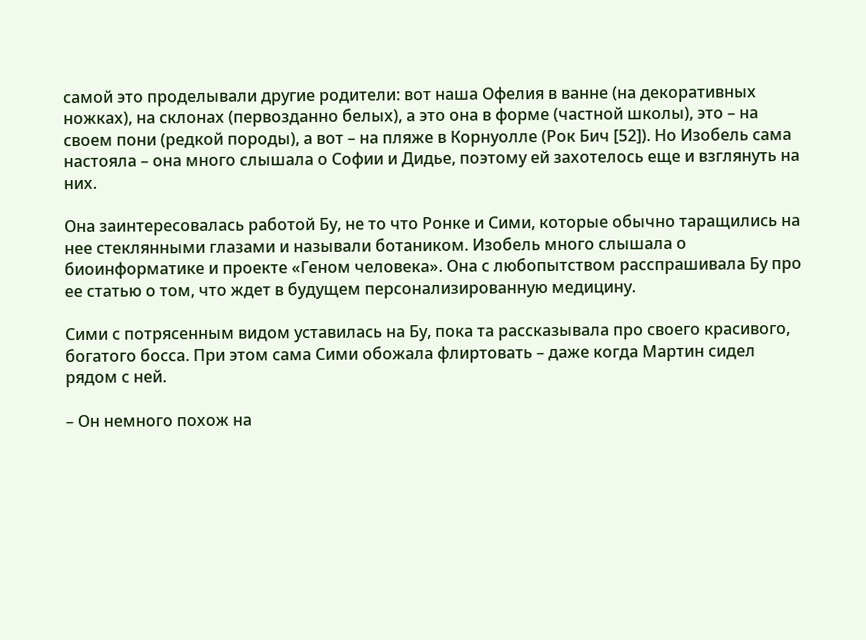самой это проделывали другие родители: вот наша Офелия в ванне (на декоративных ножках), на склонах (первозданно белых), а это она в форме (частной школы), это – на своем пони (редкой породы), а вот – на пляже в Корнуолле (Рок Бич [52]). Но Изобель сама настояла – она много слышала о Софии и Дидье, поэтому ей захотелось еще и взглянуть на них.

Она заинтересовалась работой Бу, не то что Ронке и Сими, которые обычно таращились на нее стеклянными глазами и называли ботаником. Изобель много слышала о биоинформатике и проекте «Геном человека». Она с любопытством расспрашивала Бу про ее статью о том, что ждет в будущем персонализированную медицину.

Сими с потрясенным видом уставилась на Бу, пока та рассказывала про своего красивого, богатого босса. При этом сама Сими обожала флиртовать – даже когда Мартин сидел рядом с ней.

– Он немного похож на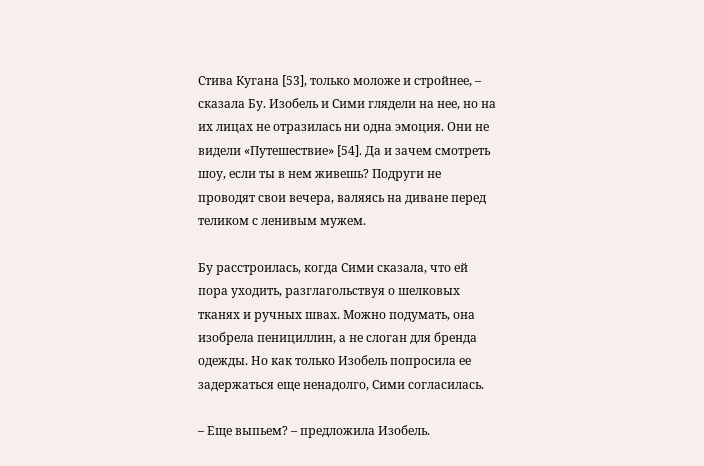Стива Кугана [53], только моложе и стройнее, – сказала Бу. Изобель и Сими глядели на нее, но на их лицах не отразилась ни одна эмоция. Они не видели «Путешествие» [54]. Да и зачем смотреть шоу, если ты в нем живешь? Подруги не проводят свои вечера, валяясь на диване перед теликом с ленивым мужем.

Бу расстроилась, когда Сими сказала, что ей пора уходить, разглагольствуя о шелковых тканях и ручных швах. Можно подумать, она изобрела пенициллин, а не слоган для бренда одежды. Но как только Изобель попросила ее задержаться еще ненадолго, Сими согласилась.

– Еще выпьем? – предложила Изобель.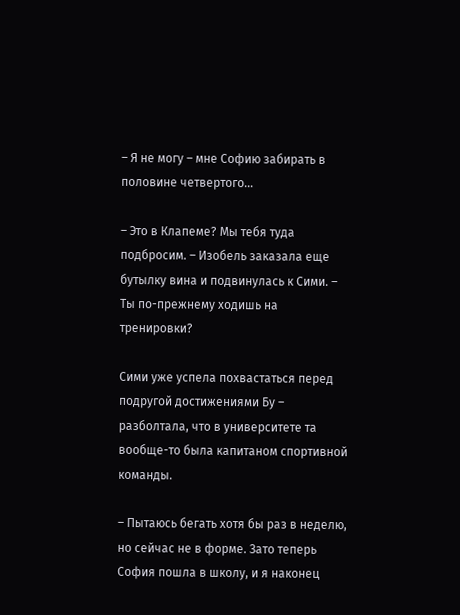– Я не могу – мне Софию забирать в половине четвертого…

– Это в Клапеме? Мы тебя туда подбросим. – Изобель заказала еще бутылку вина и подвинулась к Сими. – Ты по-прежнему ходишь на тренировки?

Сими уже успела похвастаться перед подругой достижениями Бу – разболтала, что в университете та вообще-то была капитаном спортивной команды.

– Пытаюсь бегать хотя бы раз в неделю, но сейчас не в форме. Зато теперь София пошла в школу, и я наконец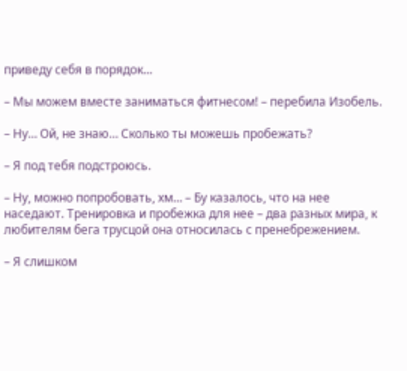приведу себя в порядок…

– Мы можем вместе заниматься фитнесом! – перебила Изобель.

– Ну… Ой, не знаю… Сколько ты можешь пробежать?

– Я под тебя подстроюсь.

– Ну, можно попробовать, хм… – Бу казалось, что на нее наседают. Тренировка и пробежка для нее – два разных мира, к любителям бега трусцой она относилась с пренебрежением.

– Я слишком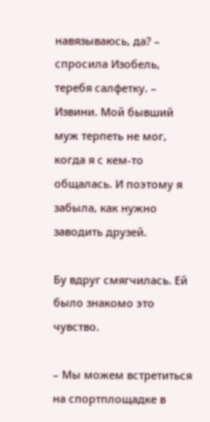навязываюсь, да? – спросила Изобель, теребя салфетку. – Извини. Мой бывший муж терпеть не мог, когда я с кем-то общалась. И поэтому я забыла, как нужно заводить друзей.

Бу вдруг смягчилась. Ей было знакомо это чувство.

– Мы можем встретиться на спортплощадке в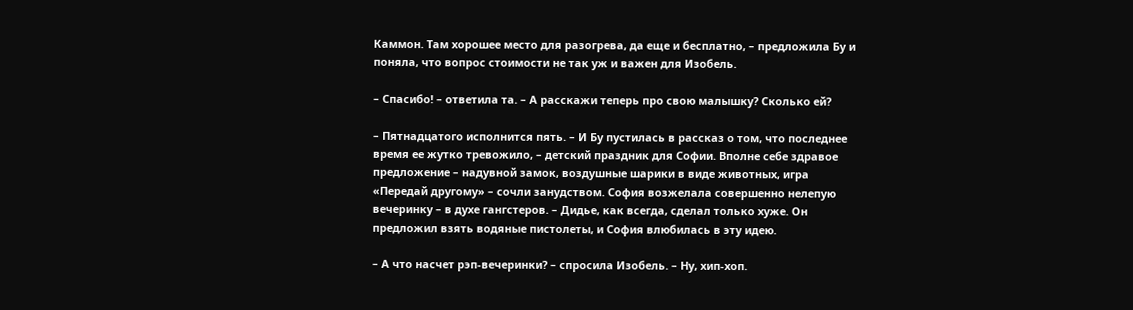Каммон. Там хорошее место для разогрева, да еще и бесплатно, – предложила Бу и поняла, что вопрос стоимости не так уж и важен для Изобель.

– Спасибо! – ответила та. – А расскажи теперь про свою малышку? Сколько ей?

– Пятнадцатого исполнится пять. – И Бу пустилась в рассказ о том, что последнее время ее жутко тревожило, – детский праздник для Софии. Вполне себе здравое предложение – надувной замок, воздушные шарики в виде животных, игра «Передай другому» – сочли занудством. София возжелала совершенно нелепую вечеринку – в духе гангстеров. – Дидье, как всегда, сделал только хуже. Он предложил взять водяные пистолеты, и София влюбилась в эту идею.

– А что насчет рэп-вечеринки? – спросила Изобель. – Ну, хип-хоп.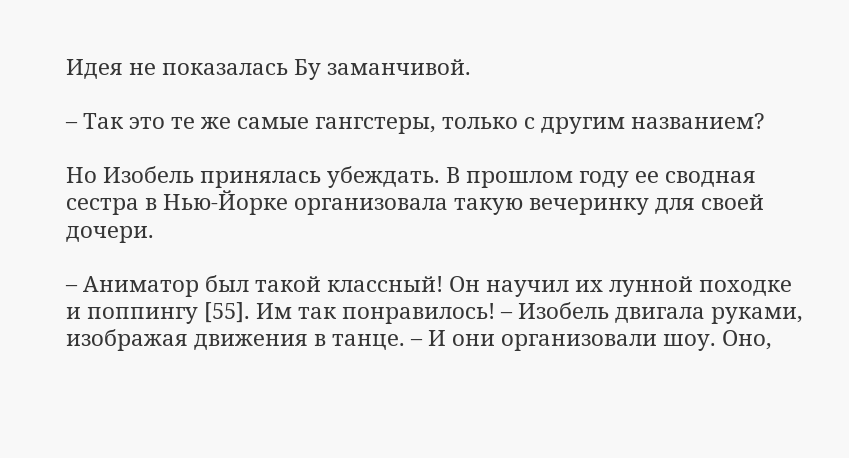Идея не показалась Бу заманчивой.

– Так это те же самые гангстеры, только с другим названием?

Но Изобель принялась убеждать. В прошлом году ее сводная сестра в Нью-Йорке организовала такую вечеринку для своей дочери.

– Аниматор был такой классный! Он научил их лунной походке и поппингу [55]. Им так понравилось! – Изобель двигала руками, изображая движения в танце. – И они организовали шоу. Оно,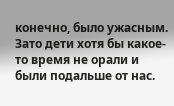конечно, было ужасным. Зато дети хотя бы какое-то время не орали и были подальше от нас.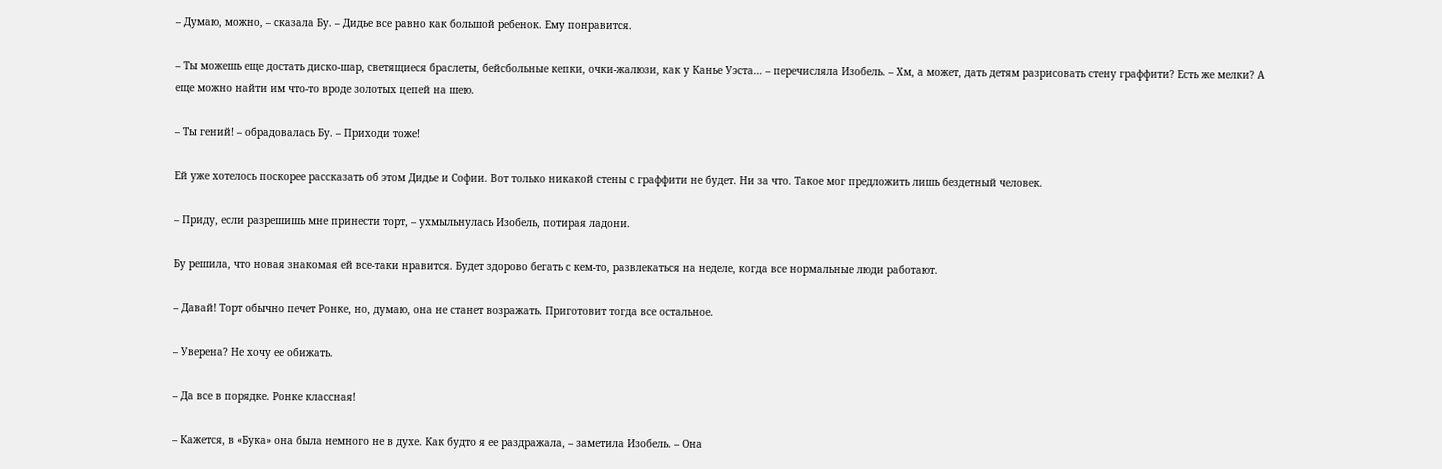– Думаю, можно, – сказала Бу. – Дидье все равно как большой ребенок. Ему понравится.

– Ты можешь еще достать диско-шар, светящиеся браслеты, бейсбольные кепки, очки-жалюзи, как у Канье Уэста… – перечисляла Изобель. – Хм, а может, дать детям разрисовать стену граффити? Есть же мелки? А еще можно найти им что-то вроде золотых цепей на шею.

– Ты гений! – обрадовалась Бу. – Приходи тоже!

Ей уже хотелось поскорее рассказать об этом Дидье и Софии. Вот только никакой стены с граффити не будет. Ни за что. Такое мог предложить лишь бездетный человек.

– Приду, если разрешишь мне принести торт, – ухмыльнулась Изобель, потирая ладони.

Бу решила, что новая знакомая ей все-таки нравится. Будет здорово бегать с кем-то, развлекаться на неделе, когда все нормальные люди работают.

– Давай! Торт обычно печет Ронке, но, думаю, она не станет возражать. Приготовит тогда все остальное.

– Уверена? Не хочу ее обижать.

– Да все в порядке. Ронке классная!

– Кажется, в «Бука» она была немного не в духе. Как будто я ее раздражала, – заметила Изобель. – Она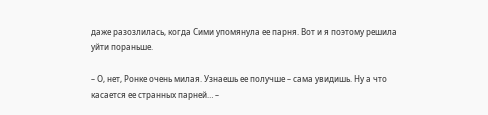даже разозлилась, когда Сими упомянула ее парня. Вот и я поэтому решила уйти пораньше.

– О, нет, Ронке очень милая. Узнаешь ее получше – сама увидишь. Ну а что касается ее странных парней… –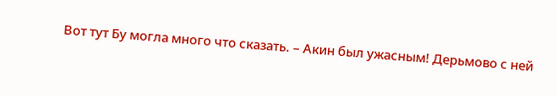Вот тут Бу могла много что сказать. – Акин был ужасным! Дерьмово с ней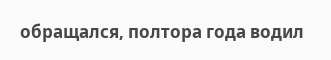обращался, полтора года водил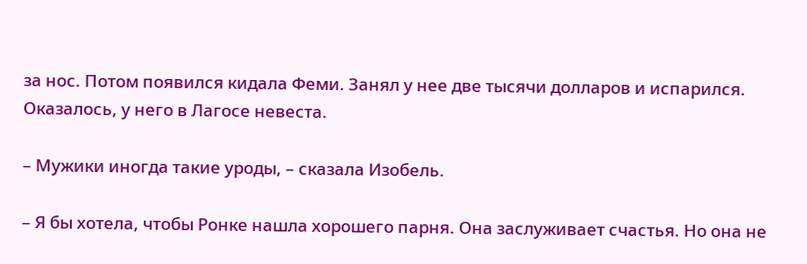за нос. Потом появился кидала Феми. Занял у нее две тысячи долларов и испарился. Оказалось, у него в Лагосе невеста.

– Мужики иногда такие уроды, – сказала Изобель.

– Я бы хотела, чтобы Ронке нашла хорошего парня. Она заслуживает счастья. Но она не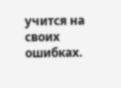учится на своих ошибках.